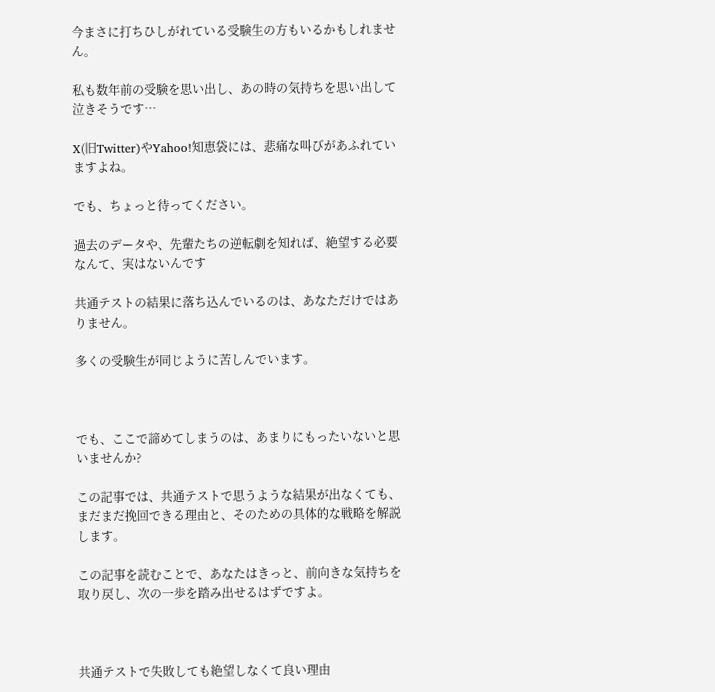今まさに打ちひしがれている受験生の方もいるかもしれません。

私も数年前の受験を思い出し、あの時の気持ちを思い出して泣きそうです…

X(旧Twitter)やYahoo!知恵袋には、悲痛な叫びがあふれていますよね。

でも、ちょっと待ってください。

過去のデータや、先輩たちの逆転劇を知れば、絶望する必要なんて、実はないんです

共通テストの結果に落ち込んでいるのは、あなただけではありません。

多くの受験生が同じように苦しんでいます。



でも、ここで諦めてしまうのは、あまりにもったいないと思いませんか?

この記事では、共通テストで思うような結果が出なくても、まだまだ挽回できる理由と、そのための具体的な戦略を解説します。

この記事を読むことで、あなたはきっと、前向きな気持ちを取り戻し、次の一歩を踏み出せるはずですよ。



共通テストで失敗しても絶望しなくて良い理由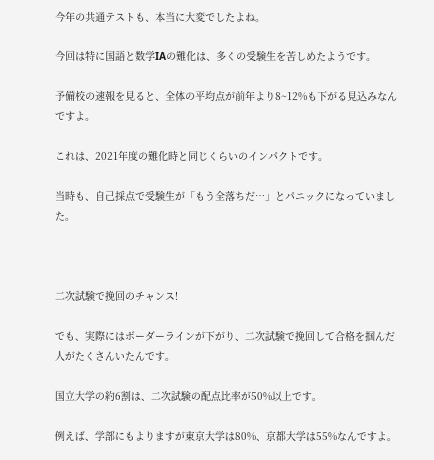今年の共通テストも、本当に大変でしたよね。

今回は特に国語と数学IAの難化は、多くの受験生を苦しめたようです。

予備校の速報を見ると、全体の平均点が前年より8~12%も下がる見込みなんですよ。

これは、2021年度の難化時と同じくらいのインパクトです。

当時も、自己採点で受験生が「もう全落ちだ…」とパニックになっていました。



二次試験で挽回のチャンス!

でも、実際にはボーダーラインが下がり、二次試験で挽回して合格を掴んだ人がたくさんいたんです。

国立大学の約6割は、二次試験の配点比率が50%以上です。

例えば、学部にもよりますが東京大学は80%、京都大学は55%なんですよ。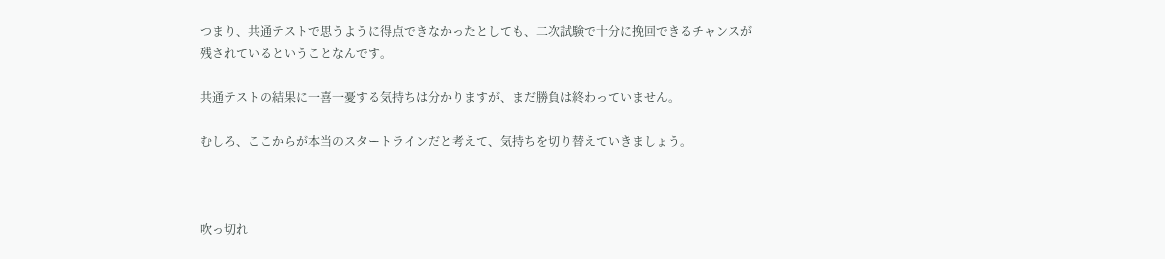つまり、共通テストで思うように得点できなかったとしても、二次試験で十分に挽回できるチャンスが残されているということなんです。

共通テストの結果に一喜一憂する気持ちは分かりますが、まだ勝負は終わっていません。

むしろ、ここからが本当のスタートラインだと考えて、気持ちを切り替えていきましょう。



吹っ切れ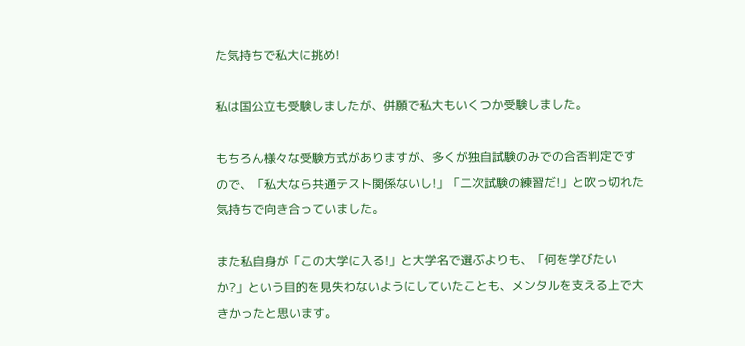た気持ちで私大に挑め!

私は国公立も受験しましたが、併願で私大もいくつか受験しました。

もちろん様々な受験方式がありますが、多くが独自試験のみでの合否判定ですので、「私大なら共通テスト関係ないし!」「二次試験の練習だ!」と吹っ切れた気持ちで向き合っていました。

また私自身が「この大学に入る!」と大学名で選ぶよりも、「何を学びたいか?」という目的を見失わないようにしていたことも、メンタルを支える上で大きかったと思います。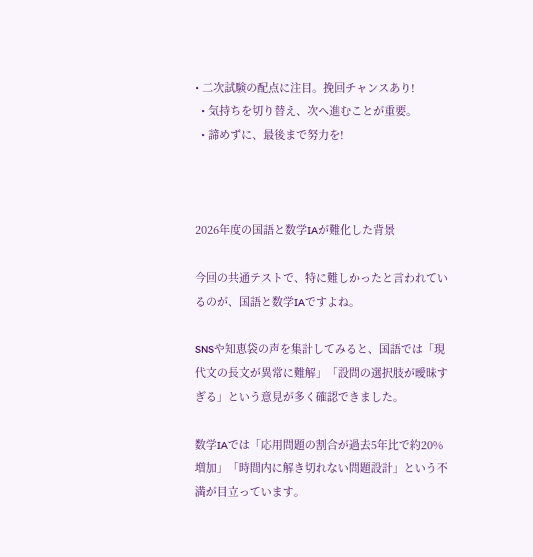• 二次試験の配点に注目。挽回チャンスあり!
  • 気持ちを切り替え、次へ進むことが重要。
  • 諦めずに、最後まで努力を!



2026年度の国語と数学IAが難化した背景

今回の共通テストで、特に難しかったと言われているのが、国語と数学IAですよね。

SNSや知恵袋の声を集計してみると、国語では「現代文の長文が異常に難解」「設問の選択肢が曖昧すぎる」という意見が多く確認できました。

数学IAでは「応用問題の割合が過去5年比で約20%増加」「時間内に解き切れない問題設計」という不満が目立っています。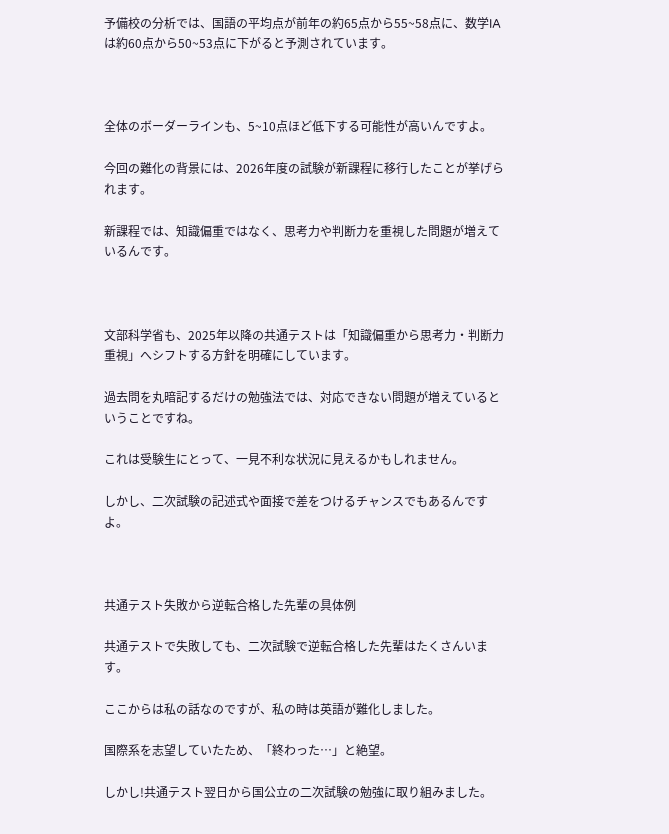予備校の分析では、国語の平均点が前年の約65点から55~58点に、数学IAは約60点から50~53点に下がると予測されています。



全体のボーダーラインも、5~10点ほど低下する可能性が高いんですよ。

今回の難化の背景には、2026年度の試験が新課程に移行したことが挙げられます。

新課程では、知識偏重ではなく、思考力や判断力を重視した問題が増えているんです。



文部科学省も、2025年以降の共通テストは「知識偏重から思考力・判断力重視」へシフトする方針を明確にしています。

過去問を丸暗記するだけの勉強法では、対応できない問題が増えているということですね。

これは受験生にとって、一見不利な状況に見えるかもしれません。

しかし、二次試験の記述式や面接で差をつけるチャンスでもあるんですよ。



共通テスト失敗から逆転合格した先輩の具体例

共通テストで失敗しても、二次試験で逆転合格した先輩はたくさんいます。

ここからは私の話なのですが、私の時は英語が難化しました。

国際系を志望していたため、「終わった…」と絶望。

しかし!共通テスト翌日から国公立の二次試験の勉強に取り組みました。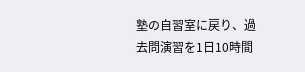塾の自習室に戻り、過去問演習を1日10時間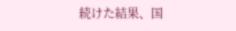続けた結果、国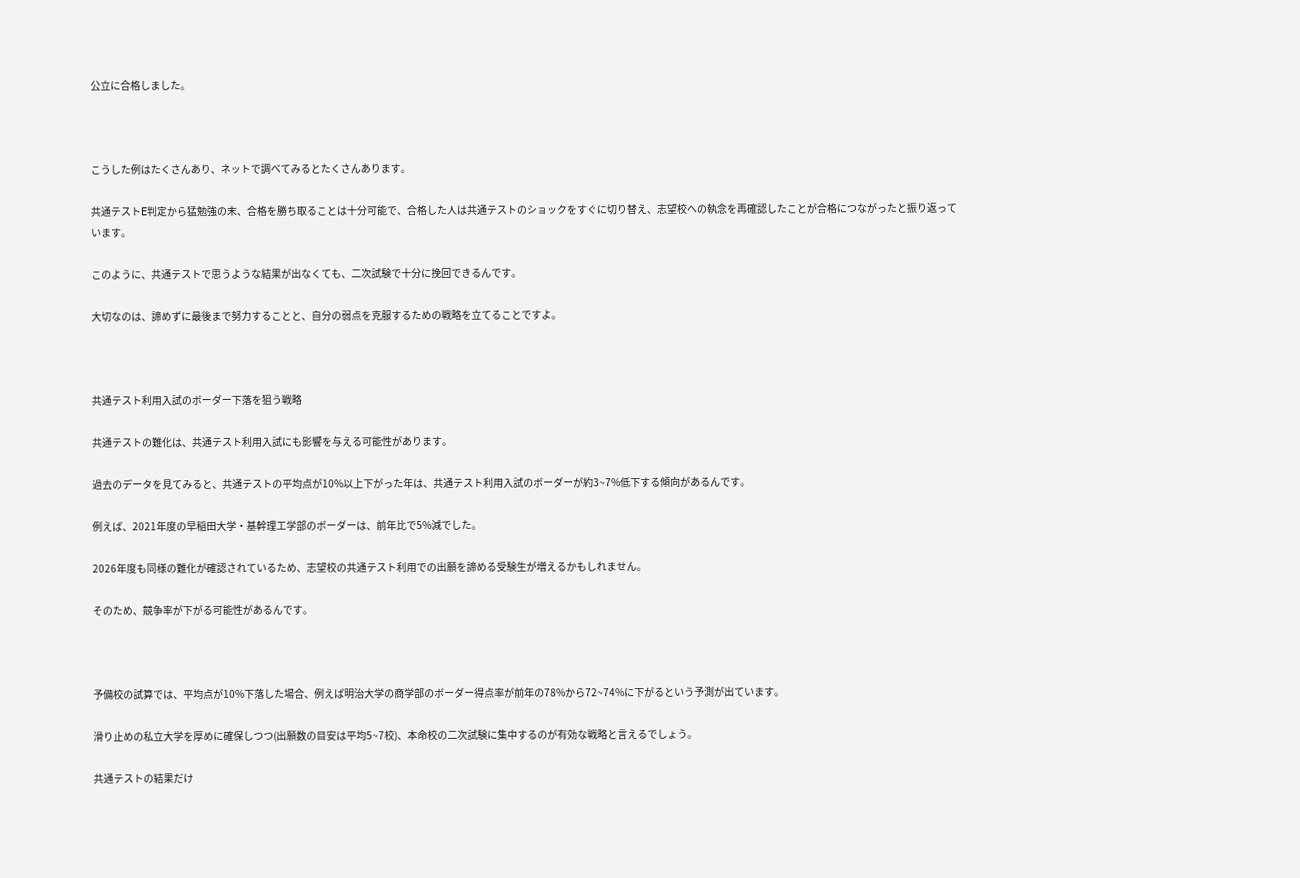公立に合格しました。



こうした例はたくさんあり、ネットで調べてみるとたくさんあります。

共通テストE判定から猛勉強の末、合格を勝ち取ることは十分可能で、合格した人は共通テストのショックをすぐに切り替え、志望校への執念を再確認したことが合格につながったと振り返っています。

このように、共通テストで思うような結果が出なくても、二次試験で十分に挽回できるんです。

大切なのは、諦めずに最後まで努力することと、自分の弱点を克服するための戦略を立てることですよ。



共通テスト利用入試のボーダー下落を狙う戦略

共通テストの難化は、共通テスト利用入試にも影響を与える可能性があります。

過去のデータを見てみると、共通テストの平均点が10%以上下がった年は、共通テスト利用入試のボーダーが約3~7%低下する傾向があるんです。

例えば、2021年度の早稲田大学・基幹理工学部のボーダーは、前年比で5%減でした。

2026年度も同様の難化が確認されているため、志望校の共通テスト利用での出願を諦める受験生が増えるかもしれません。

そのため、競争率が下がる可能性があるんです。



予備校の試算では、平均点が10%下落した場合、例えば明治大学の商学部のボーダー得点率が前年の78%から72~74%に下がるという予測が出ています。

滑り止めの私立大学を厚めに確保しつつ(出願数の目安は平均5~7校)、本命校の二次試験に集中するのが有効な戦略と言えるでしょう。

共通テストの結果だけ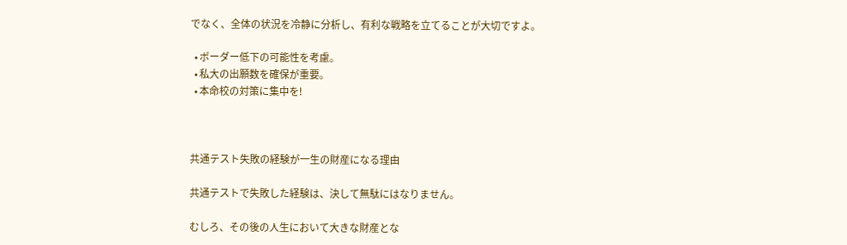でなく、全体の状況を冷静に分析し、有利な戦略を立てることが大切ですよ。

  • ボーダー低下の可能性を考慮。
  • 私大の出願数を確保が重要。
  • 本命校の対策に集中を!



共通テスト失敗の経験が一生の財産になる理由

共通テストで失敗した経験は、決して無駄にはなりません。

むしろ、その後の人生において大きな財産とな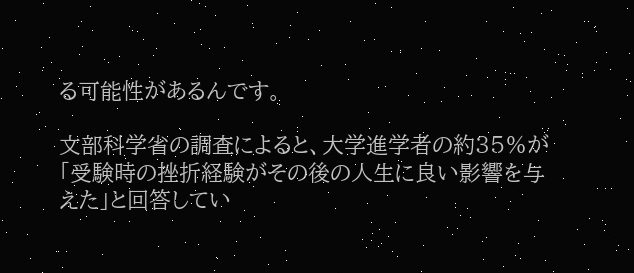る可能性があるんです。

文部科学省の調査によると、大学進学者の約35%が「受験時の挫折経験がその後の人生に良い影響を与えた」と回答してい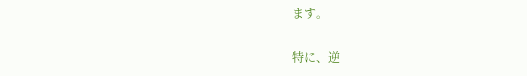ます。

特に、逆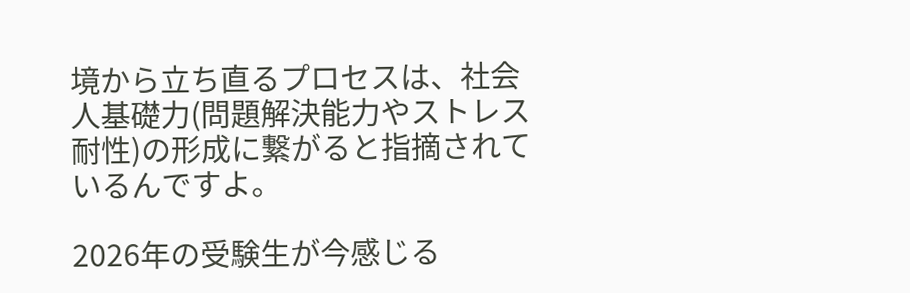境から立ち直るプロセスは、社会人基礎力(問題解決能力やストレス耐性)の形成に繋がると指摘されているんですよ。

2026年の受験生が今感じる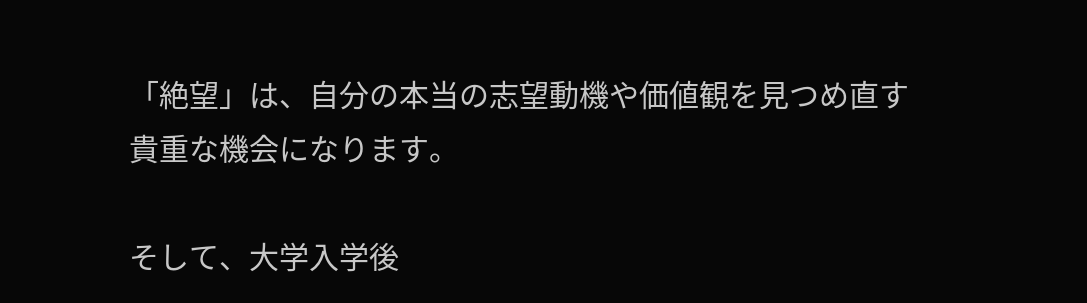「絶望」は、自分の本当の志望動機や価値観を見つめ直す貴重な機会になります。

そして、大学入学後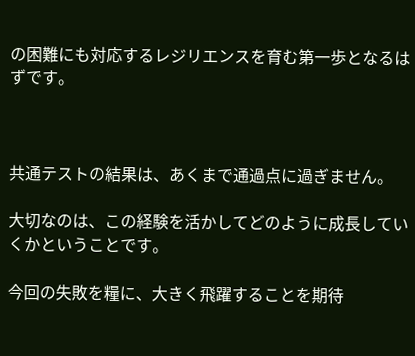の困難にも対応するレジリエンスを育む第一歩となるはずです。



共通テストの結果は、あくまで通過点に過ぎません。

大切なのは、この経験を活かしてどのように成長していくかということです。

今回の失敗を糧に、大きく飛躍することを期待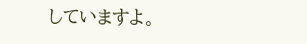していますよ。